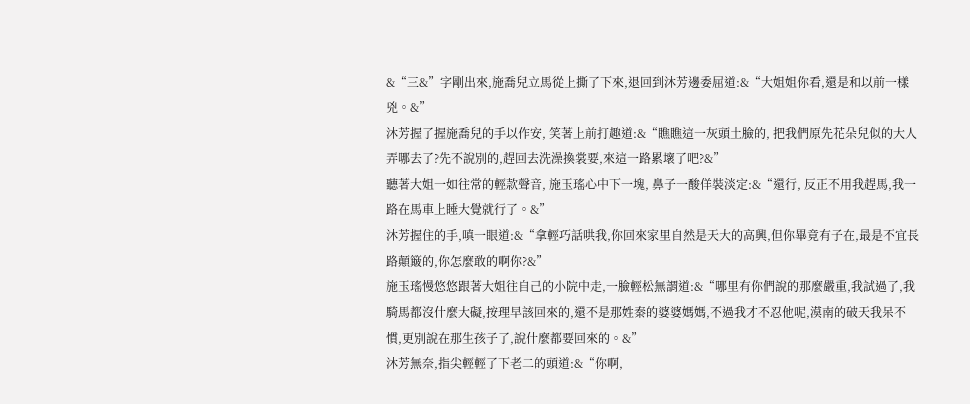&“三&”字剛出來,施喬兒立馬從上撕了下來,退回到沐芳邊委屈道:&“大姐姐你看,還是和以前一樣兇。&”
沐芳握了握施喬兒的手以作安, 笑著上前打趣道:&“瞧瞧這一灰頭土臉的, 把我們原先花朵兒似的大人弄哪去了?先不說別的,趕回去洗澡換裳要,來這一路累壞了吧?&”
聽著大姐一如往常的輕款聲音, 施玉瑤心中下一塊, 鼻子一酸佯裝淡定:&“還行, 反正不用我趕馬,我一路在馬車上睡大覺就行了。&”
沐芳握住的手,嗔一眼道:&“拿輕巧話哄我,你回來家里自然是天大的高興,但你畢竟有子在,最是不宜長路顛簸的,你怎麼敢的啊你?&”
施玉瑤慢悠悠跟著大姐往自己的小院中走,一臉輕松無謂道:&“哪里有你們說的那麼嚴重,我試過了,我騎馬都沒什麼大礙,按理早該回來的,還不是那姓秦的婆婆媽媽,不過我才不忍他呢,漠南的破天我呆不慣,更別說在那生孩子了,說什麼都要回來的。&”
沐芳無奈,指尖輕輕了下老二的頭道:&“你啊,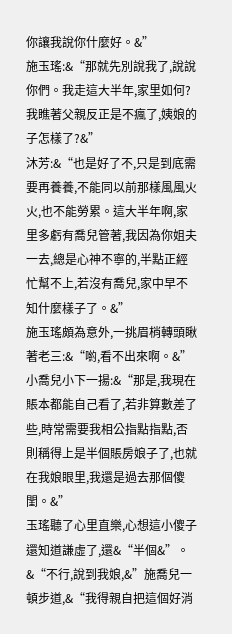你讓我說你什麼好。&”
施玉瑤:&“那就先別說我了,說說你們。我走這大半年,家里如何?我瞧著父親反正是不瘋了,姨娘的子怎樣了?&”
沐芳:&“也是好了不,只是到底需要再養養,不能同以前那樣風風火火,也不能勞累。這大半年啊,家里多虧有喬兒管著,我因為你姐夫一去,總是心神不寧的,半點正經忙幫不上,若沒有喬兒,家中早不知什麼樣子了。&”
施玉瑤頗為意外,一挑眉梢轉頭瞅著老三:&“喲,看不出來啊。&”
小喬兒小下一揚:&“那是,我現在賬本都能自己看了,若非算數差了些,時常需要我相公指點指點,否則稱得上是半個賬房娘子了,也就在我娘眼里,我還是過去那個傻閨。&”
玉瑤聽了心里直樂,心想這小傻子還知道謙虛了,還&“半個&”。
&“不行,說到我娘,&”施喬兒一頓步道,&“我得親自把這個好消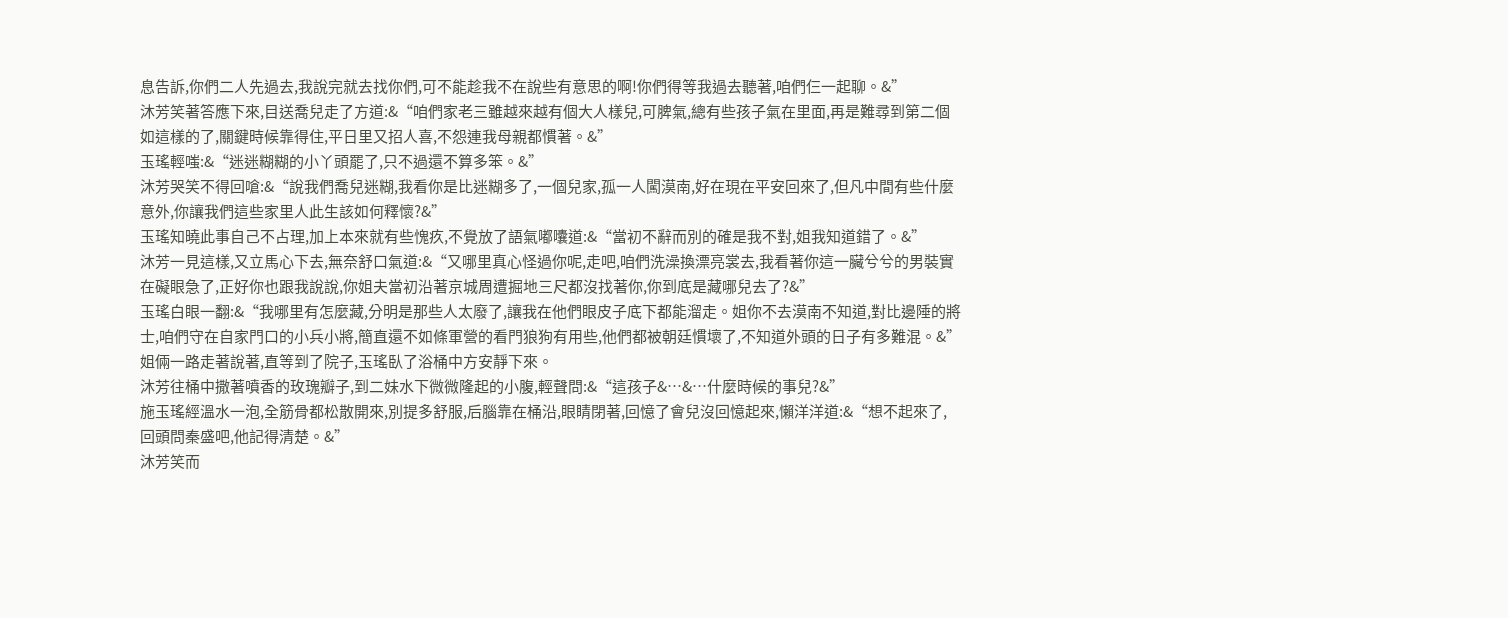息告訴,你們二人先過去,我說完就去找你們,可不能趁我不在說些有意思的啊!你們得等我過去聽著,咱們仨一起聊。&”
沐芳笑著答應下來,目送喬兒走了方道:&“咱們家老三雖越來越有個大人樣兒,可脾氣,總有些孩子氣在里面,再是難尋到第二個如這樣的了,關鍵時候靠得住,平日里又招人喜,不怨連我母親都慣著。&”
玉瑤輕嗤:&“迷迷糊糊的小丫頭罷了,只不過還不算多笨。&”
沐芳哭笑不得回嗆:&“說我們喬兒迷糊,我看你是比迷糊多了,一個兒家,孤一人闖漠南,好在現在平安回來了,但凡中間有些什麼意外,你讓我們這些家里人此生該如何釋懷?&”
玉瑤知曉此事自己不占理,加上本來就有些愧疚,不覺放了語氣嘟囔道:&“當初不辭而別的確是我不對,姐我知道錯了。&”
沐芳一見這樣,又立馬心下去,無奈舒口氣道:&“又哪里真心怪過你呢,走吧,咱們洗澡換漂亮裳去,我看著你這一臟兮兮的男裝實在礙眼急了,正好你也跟我說說,你姐夫當初沿著京城周遭掘地三尺都沒找著你,你到底是藏哪兒去了?&”
玉瑤白眼一翻:&“我哪里有怎麼藏,分明是那些人太廢了,讓我在他們眼皮子底下都能溜走。姐你不去漠南不知道,對比邊陲的將士,咱們守在自家門口的小兵小將,簡直還不如條軍營的看門狼狗有用些,他們都被朝廷慣壞了,不知道外頭的日子有多難混。&”
姐倆一路走著說著,直等到了院子,玉瑤臥了浴桶中方安靜下來。
沐芳往桶中撒著噴香的玫瑰瓣子,到二妹水下微微隆起的小腹,輕聲問:&“這孩子&…&…什麼時候的事兒?&”
施玉瑤經溫水一泡,全筋骨都松散開來,別提多舒服,后腦靠在桶沿,眼睛閉著,回憶了會兒沒回憶起來,懶洋洋道:&“想不起來了,回頭問秦盛吧,他記得清楚。&”
沐芳笑而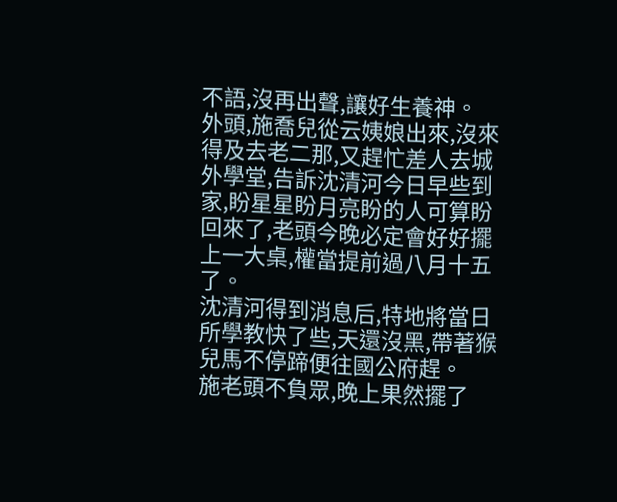不語,沒再出聲,讓好生養神。
外頭,施喬兒從云姨娘出來,沒來得及去老二那,又趕忙差人去城外學堂,告訴沈清河今日早些到家,盼星星盼月亮盼的人可算盼回來了,老頭今晚必定會好好擺上一大桌,權當提前過八月十五了。
沈清河得到消息后,特地將當日所學教快了些,天還沒黑,帶著猴兒馬不停蹄便往國公府趕。
施老頭不負眾,晚上果然擺了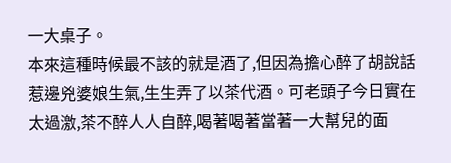一大桌子。
本來這種時候最不該的就是酒了,但因為擔心醉了胡說話惹邊兇婆娘生氣,生生弄了以茶代酒。可老頭子今日實在太過激,茶不醉人人自醉,喝著喝著當著一大幫兒的面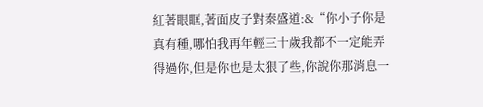紅著眼眶,著面皮子對秦盛道:&“你小子你是真有種,哪怕我再年輕三十歲我都不一定能弄得過你,但是你也是太狠了些,你說你那消息一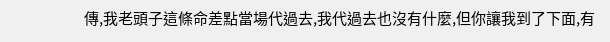傳,我老頭子這條命差點當場代過去,我代過去也沒有什麼,但你讓我到了下面,有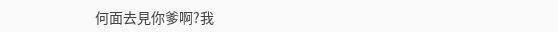何面去見你爹啊?我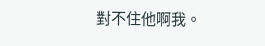對不住他啊我。